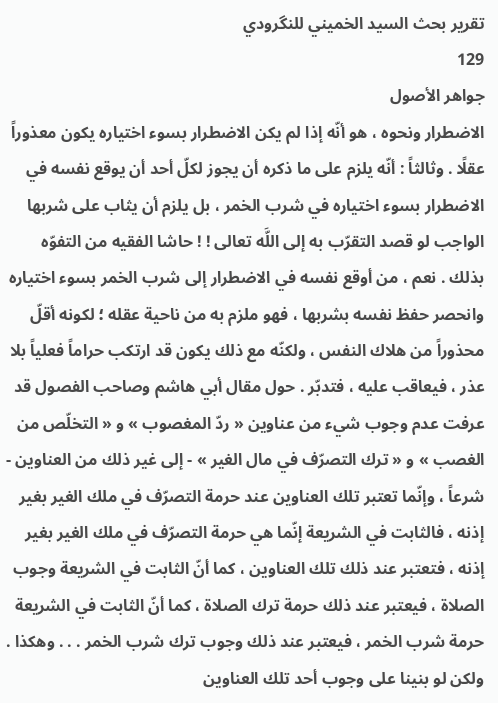تقرير بحث السيد الخميني للنگرودي
129
جواهر الأصول
الاضطرار ونحوه ، هو أنّه إذا لم يكن الاضطرار بسوء اختياره يكون معذوراً عقلًا . وثالثاً : أنّه يلزم على ما ذكره أن يجوز لكلّ أحد أن يوقع نفسه في الاضطرار بسوء اختياره في شرب الخمر ، بل يلزم أن يثاب على شربها الواجب لو قصد التقرّب به إلى اللَّه تعالى ! ! حاشا الفقيه من التفوّه بذلك . نعم ، من أوقع نفسه في الاضطرار إلى شرب الخمر بسوء اختياره وانحصر حفظ نفسه بشربها ، فهو ملزم به من ناحية عقله ؛ لكونه أقلّ محذوراً من هلاك النفس ، ولكنّه مع ذلك يكون قد ارتكب حراماً فعلياً بلا عذر ، فيعاقب عليه ، فتدبّر . حول مقال أبي هاشم وصاحب الفصول قد عرفت عدم وجوب شيء من عناوين « ردّ المغصوب » و « التخلّص من الغصب » و « ترك التصرّف في مال الغير » - إلى غير ذلك من العناوين - شرعاً ، وإنّما تعتبر تلك العناوين عند حرمة التصرّف في ملك الغير بغير إذنه ، فالثابت في الشريعة إنّما هي حرمة التصرّف في ملك الغير بغير إذنه ، فتعتبر عند ذلك تلك العناوين ، كما أنّ الثابت في الشريعة وجوب الصلاة ، فيعتبر عند ذلك حرمة ترك الصلاة ، كما أنّ الثابت في الشريعة حرمة شرب الخمر ، فيعتبر عند ذلك وجوب ترك شرب الخمر . . . وهكذا . ولكن لو بنينا على وجوب أحد تلك العناوين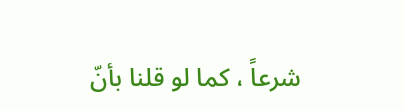شرعاً ، كما لو قلنا بأنّ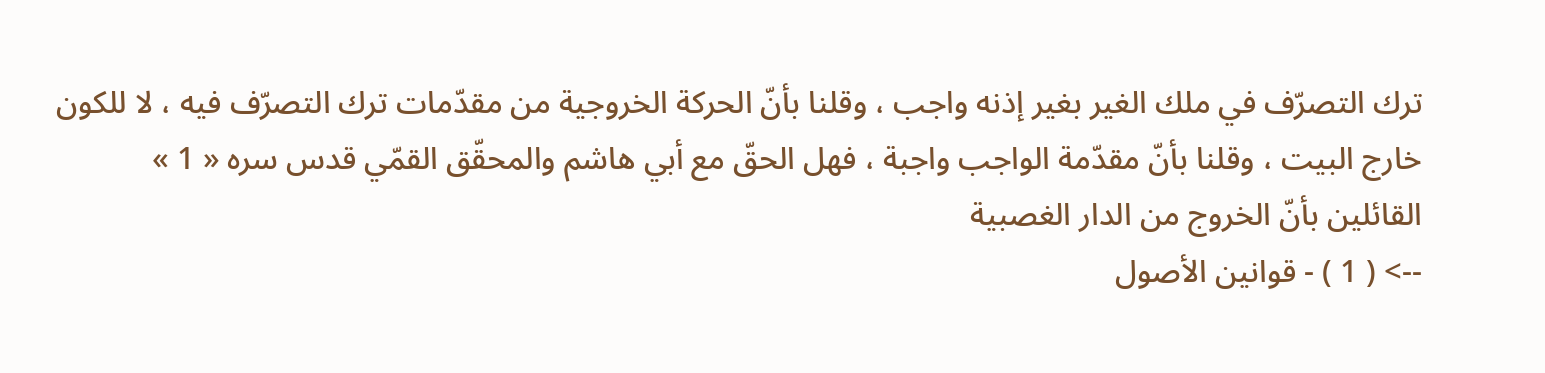ترك التصرّف في ملك الغير بغير إذنه واجب ، وقلنا بأنّ الحركة الخروجية من مقدّمات ترك التصرّف فيه ، لا للكون خارج البيت ، وقلنا بأنّ مقدّمة الواجب واجبة ، فهل الحقّ مع أبي هاشم والمحقّق القمّي قدس سره « 1 » القائلين بأنّ الخروج من الدار الغصبية
--> ( 1 ) - قوانين الأصول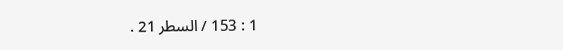1 : 153 / السطر 21 .